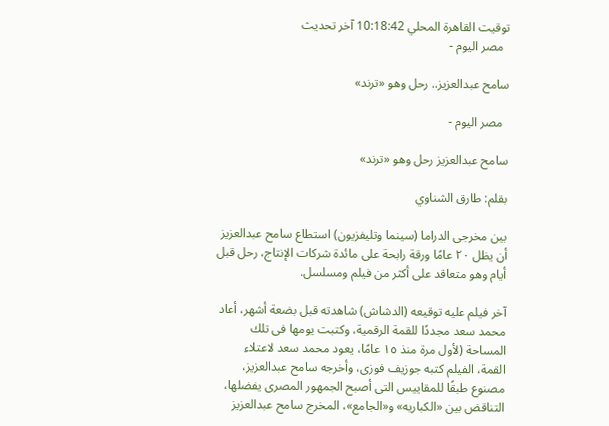توقيت القاهرة المحلي 10:18:42 آخر تحديث
  مصر اليوم -

سامح عبدالعزيز.. رحل وهو «ترند»

  مصر اليوم -

سامح عبدالعزيز رحل وهو «ترند»

بقلم: طارق الشناوي

بين مخرجى الدراما (سينما وتليفزيون) استطاع سامح عبدالعزيز أن يظل ٢٠ عامًا ورقة رابحة على مائدة شركات الإنتاج، رحل قبل أيام وهو متعاقد على أكثر من فيلم ومسلسل.

آخر فيلم عليه توقيعه (الدشاش) شاهدته قبل بضعة أشهر، أعاد محمد سعد مجددًا للقمة الرقمية، وكتبت يومها فى تلك المساحة (لأول مرة منذ ١٥ عامًا، يعود محمد سعد لاعتلاء القمة، الفيلم كتبه جوزيف فوزى، وأخرجه سامح عبدالعزيز، مصنوع طبقًا للمقاييس التى أصبح الجمهور المصرى يفضلها، التناقض بين «الكباريه» و«الجامع»، المخرج سامح عبدالعزيز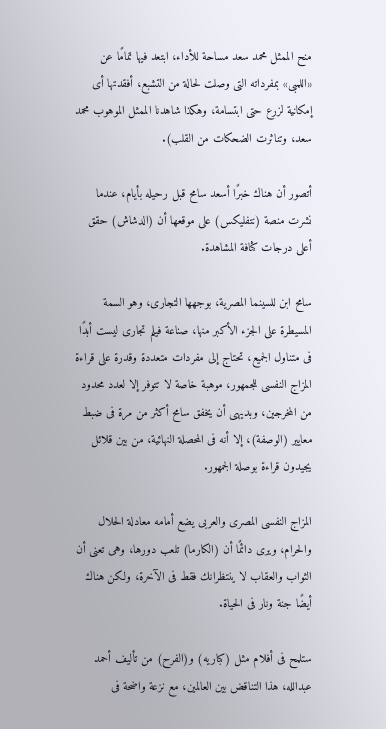منح الممثل محمد سعد مساحة للأداء، ابتعد فيها تمامًا عن «اللمبى» بمفرداته التى وصلت لحالة من التشبع، أفقدتها أى إمكانية لزرع حتى ابتسامة، وهكذا شاهدنا الممثل الموهوب محمد سعد، وتناثرت الضحكات من القلب).

أتصور أن هناك خبرًا أسعد سامح قبل رحيله بأيام، عندما نشرت منصة (نتفليكس) على موقعها أن (الدشاش) حقق أعلى درجات كثافة المشاهدة.

سامح ابن للسينما المصرية، بوجهها التجارى، وهو السمة المسيطرة على الجزء الأكبر منها، صناعة فيلم تجارى ليست أبدًا فى متناول الجميع، تحتاج إلى مفردات متعددة وقدرة على قراءة المزاج النفسى للجمهور، موهبة خاصة لا تتوفر إلا لعدد محدود من المخرجين، وبديهى أن يخفق سامح أكثر من مرة فى ضبط معايير (الوصفة)، إلا أنه فى المحصلة النهائية، من بين قلائل يجيدون قراءة بوصلة الجمهور.

المزاج النفسى المصرى والعربى يضع أمامه معادلة الحلال والحرام، ويرى دائمًا أن (الكارما) تلعب دورها، وهى تعنى أن الثواب والعقاب لا ينتظرانك فقط فى الآخرة، ولكن هناك أيضًا جنة ونار فى الحياة.

ستلمح فى أفلام مثل (كباريه) و(الفرح) من تأليف أحمد عبدالله، هذا التناقض بين العالمين، مع نزعة واضحة فى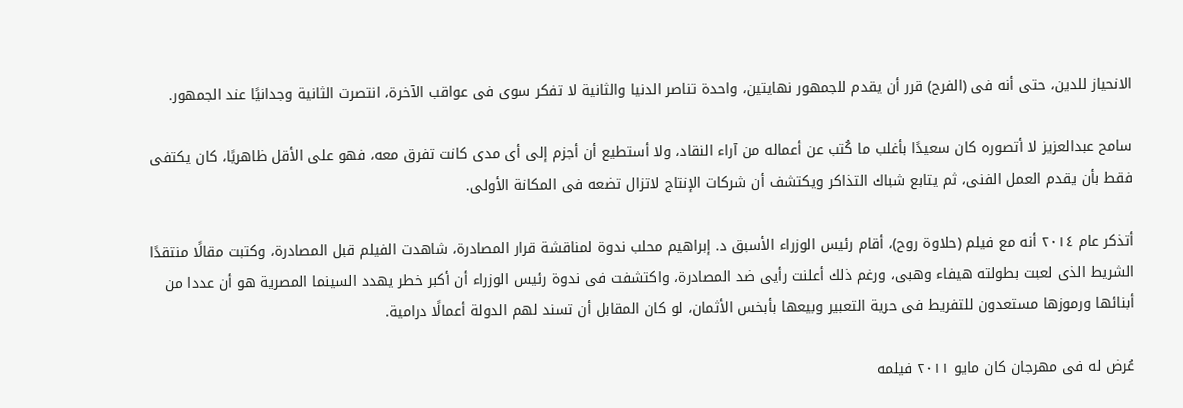الانحياز للدين، حتى أنه فى (الفرح) قرر أن يقدم للجمهور نهايتين، واحدة تناصر الدنيا والثانية لا تفكر سوى فى عواقب الآخرة، انتصرت الثانية وجدانيًا عند الجمهور.

سامح عبدالعزيز لا أتصوره كان سعيدًا بأغلب ما كُتب عن أعماله من آراء النقاد، ولا أستطيع أن أجزم إلى أى مدى كانت تفرق معه، فهو على الأقل ظاهريًا، كان يكتفى فقط بأن يقدم العمل الفنى، ثم يتابع شباك التذاكر ويكتشف أن شركات الإنتاج لاتزال تضعه فى المكانة الأولى.

أتذكر عام ٢٠١٤ أنه مع فيلم (حلاوة روح)، أقام رئيس الوزراء الأسبق د. إبراهيم محلب ندوة لمناقشة قرار المصادرة، شاهدت الفيلم قبل المصادرة، وكتبت مقالًا منتقدًا الشريط الذى لعبت بطولته هيفاء وهبى، ورغم ذلك أعلنت رأيى ضد المصادرة، واكتشفت فى ندوة رئيس الوزراء أن أكبر خطر يهدد السينما المصرية هو أن عددا من أبنائها ورموزها مستعدون للتفريط فى حرية التعبير وبيعها بأبخس الأثمان، لو كان المقابل أن تسند لهم الدولة أعمالًا درامية.

عُرض له فى مهرجان كان مايو ٢٠١١ فيلمه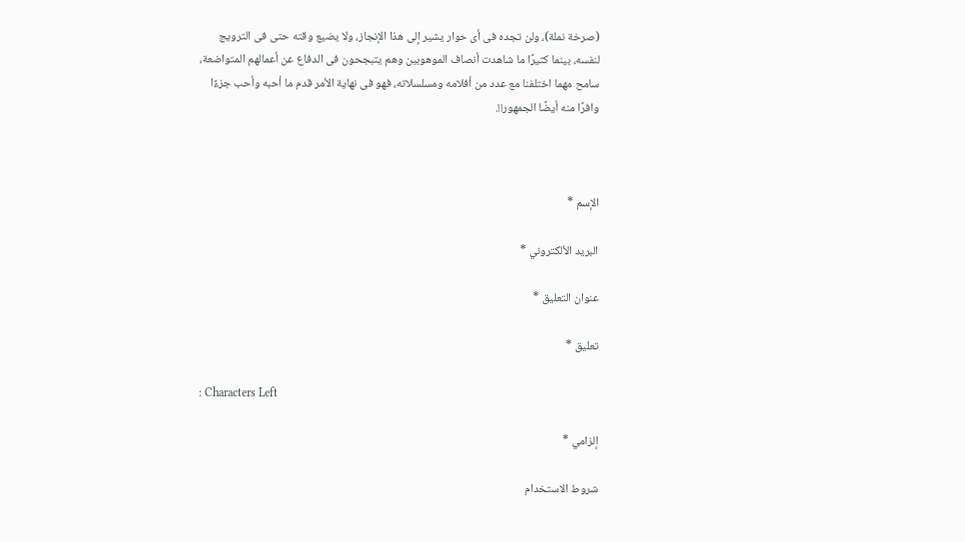(صرخة نملة)، ولن تجده فى أى حوار يشير إلى هذا الإنجاز، ولا يضيع وقته حتى فى الترويج لنفسه، بينما كثيرًا ما شاهدت أنصاف الموهوبين وهم يتبجحون فى الدفاع عن أعمالهم المتواضعة، سامح مهما اختلفنا مع عدد من أفلامه ومسلسلاته، فهو فى نهاية الأمر قدم ما أحبه وأحب جزءًا وافرًا منه أيضًا الجمهور!!.



الإسم *

البريد الألكتروني *

عنوان التعليق *

تعليق *

: Characters Left

إلزامي *

شروط الاستخدام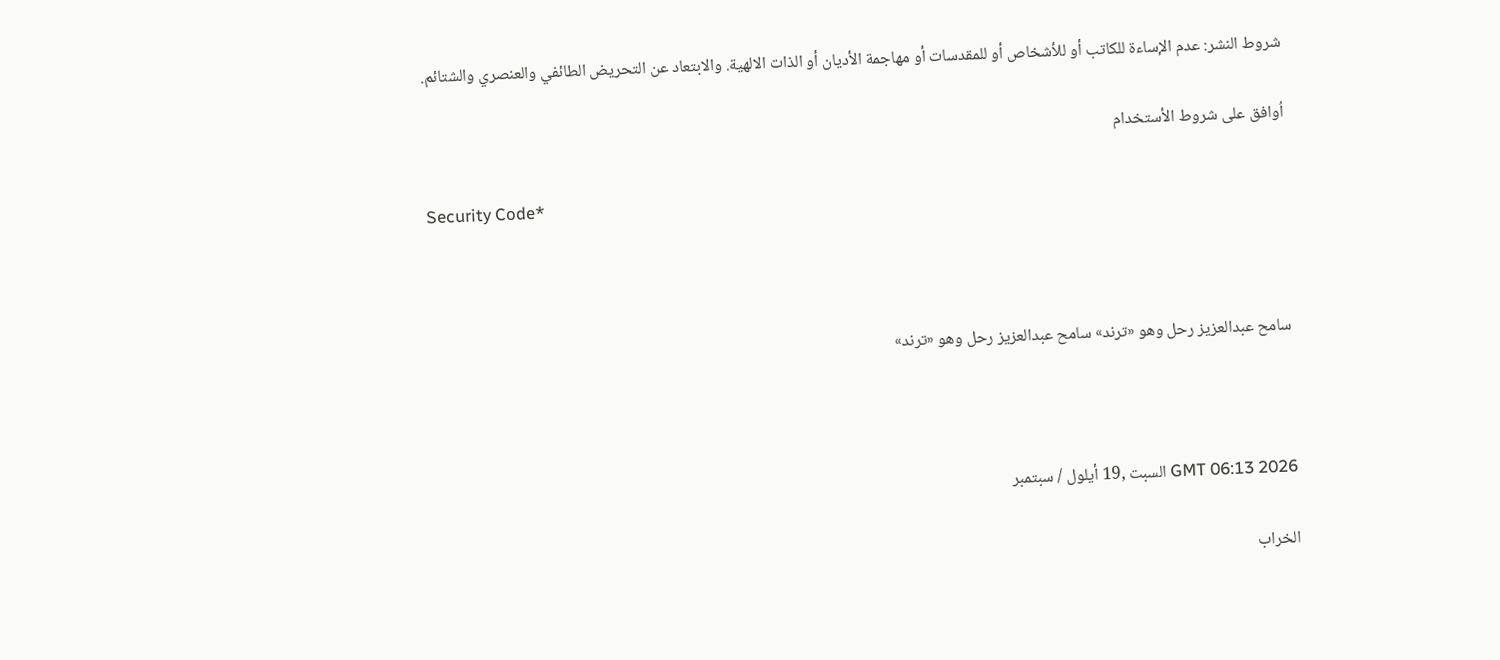شروط النشر: عدم الإساءة للكاتب أو للأشخاص أو للمقدسات أو مهاجمة الأديان أو الذات الالهية. والابتعاد عن التحريض الطائفي والعنصري والشتائم.

اُوافق على شروط الأستخدام

Security Code*



سامح عبدالعزيز رحل وهو «ترند» سامح عبدالعزيز رحل وهو «ترند»



GMT 06:13 2026 السبت ,19 أيلول / سبتمبر

الخراب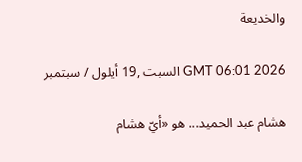والخديعة

GMT 06:01 2026 السبت ,19 أيلول / سبتمبر

هشام عبد الحميد... هو «أيّ هشام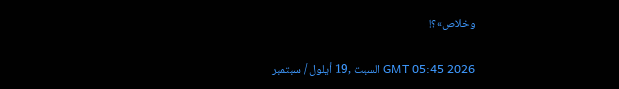وخلاص»؟!

GMT 05:45 2026 السبت ,19 أيلول / سبتمبر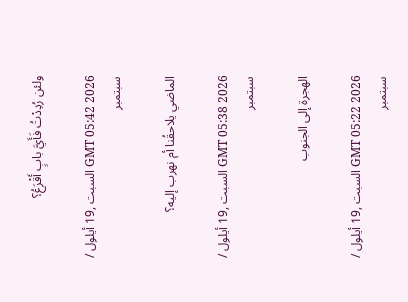ولئن رُدِدْتُ فَأَيَّ بابٍ أَقْرَعُ؟

GMT 05:42 2026 السبت ,19 أيلول / سبتمبر

الماضي يلاحقُنا أم نهرب إليه؟

GMT 05:38 2026 السبت ,19 أيلول / سبتمبر

الهجرة إلى الجنوب

GMT 05:22 2026 السبت ,19 أيلول / سبتمبر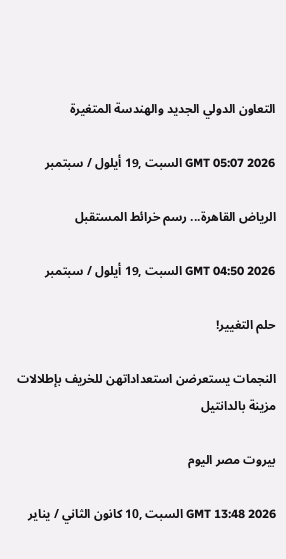التعاون الدولي الجديد والهندسة المتغيرة

GMT 05:07 2026 السبت ,19 أيلول / سبتمبر

الرياض القاهرة... رسم خرائط المستقبل

GMT 04:50 2026 السبت ,19 أيلول / سبتمبر

حلم التغيير!

النجمات يستعرضن استعداداتهن للخريف بإطلالات مزينة بالدانتيل

بيروت مصر اليوم

GMT 13:48 2026 السبت ,10 كانون الثاني / يناير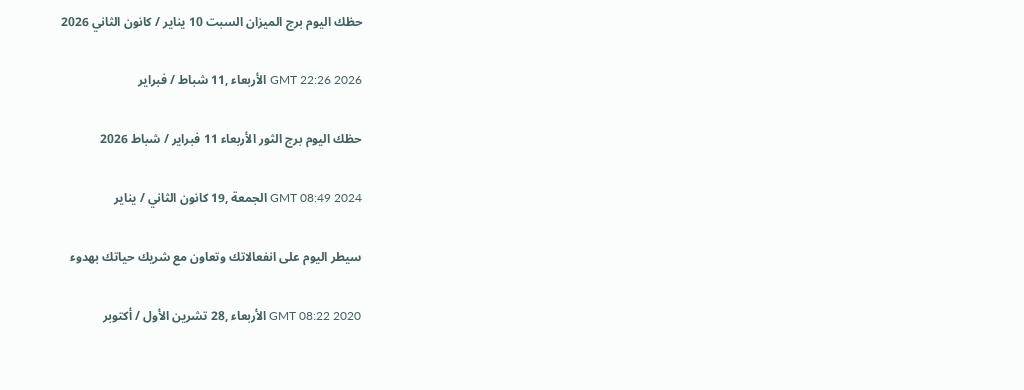حظك اليوم برج الميزان السبت 10 يناير / كانون الثاني 2026

GMT 22:26 2026 الأربعاء ,11 شباط / فبراير

حظك اليوم برج الثور الأربعاء 11 فبراير / شباط 2026

GMT 08:49 2024 الجمعة ,19 كانون الثاني / يناير

سيطر اليوم على انفعالاتك وتعاون مع شريك حياتك بهدوء

GMT 08:22 2020 الأربعاء ,28 تشرين الأول / أكتوبر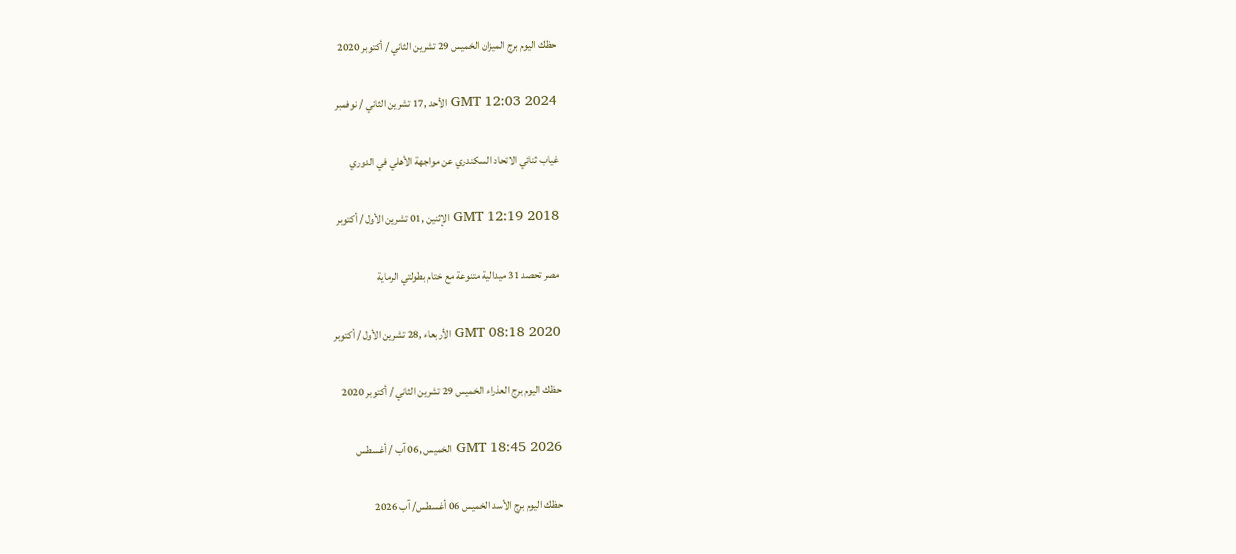حظك اليوم برج الميزان الخميس 29 تشرين الثاني / أكتوبر 2020

GMT 12:03 2024 الأحد ,17 تشرين الثاني / نوفمبر

غياب ثنائي الاتحاد السكندري عن مواجهة الأهلي في الدوري

GMT 12:19 2018 الإثنين ,01 تشرين الأول / أكتوبر

مصر تحصد 31 ميدالية متنوعة مع ختام بطولتي الرماية

GMT 08:18 2020 الأربعاء ,28 تشرين الأول / أكتوبر

حظك اليوم برج العذراء الخميس 29 تشرين الثاني / أكتوبر 2020

GMT 18:45 2026 الخميس ,06 آب / أغسطس

حظك اليوم برج الأسد الخميس 06 أغسطس/ آب 2026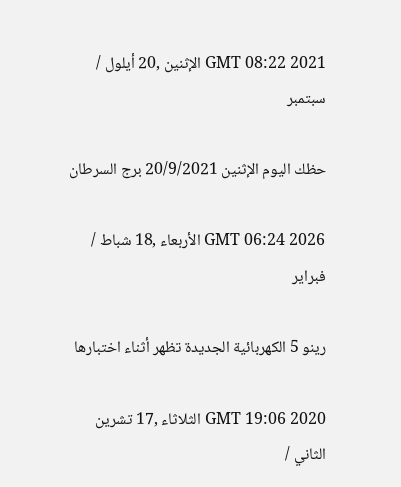GMT 08:22 2021 الإثنين ,20 أيلول / سبتمبر

حظك اليوم الإثنين 20/9/2021 برج السرطان

GMT 06:24 2026 الأربعاء ,18 شباط / فبراير

رينو 5 الكهربائية الجديدة تظهر أثناء اختبارها

GMT 19:06 2020 الثلاثاء ,17 تشرين الثاني /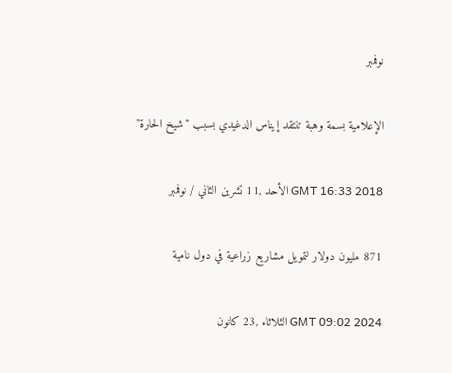نوفمبر

الإعلامية بسمة وهبة تنتقد إيناس الدغيدي بسبب "شيخ الحارة"

GMT 16:33 2018 الأحد ,11 تشرين الثاني / نوفمبر

871 مليون دولار لتمويل مشاريع زراعية في دول نامية

GMT 09:02 2024 الثلاثاء ,23 كانون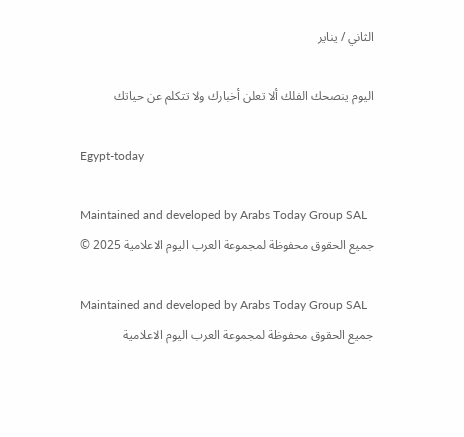الثاني / يناير

اليوم ينصحك الفلك ألا تعلن أخبارك ولا تتكلم عن حياتك

Egypt-today

Maintained and developed by Arabs Today Group SAL
جميع الحقوق محفوظة لمجموعة العرب اليوم الاعلامية 2025 ©

Maintained and developed by Arabs Today Group SAL
جميع الحقوق محفوظة لمجموعة العرب اليوم الاعلامية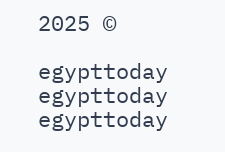2025 ©

egypttoday egypttoday egypttoday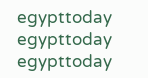egypttoday
egypttoday egypttoday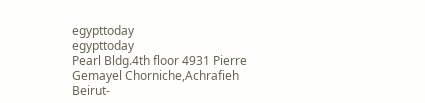egypttoday
egypttoday
Pearl Bldg.4th floor 4931 Pierre Gemayel Chorniche,Achrafieh Beirut-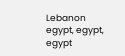Lebanon
egypt, egypt, egypt